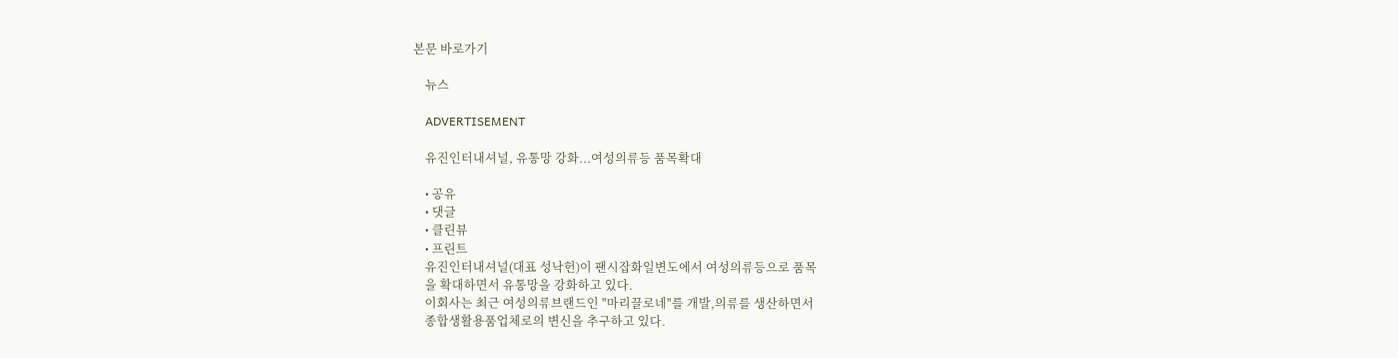본문 바로가기

    뉴스

    ADVERTISEMENT

    유진인터내셔널, 유통망 강화...여성의류등 품목확대

    • 공유
    • 댓글
    • 클린뷰
    • 프린트
    유진인터내셔널(대표 성낙헌)이 팬시잡화일변도에서 여성의류등으로 품목
    을 확대하면서 유통망을 강화하고 있다.
    이회사는 최근 여성의류브랜드인 "마리끌로네"를 개발,의류를 생산하면서
    종합생활용품업체로의 변신을 추구하고 있다.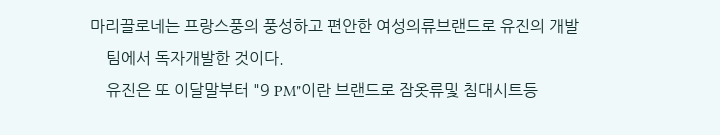마리끌로네는 프랑스풍의 풍성하고 편안한 여성의류브랜드로 유진의 개발
    팀에서 독자개발한 것이다.
    유진은 또 이달말부터 "9 PM"이란 브랜드로 잠옷류및 침대시트등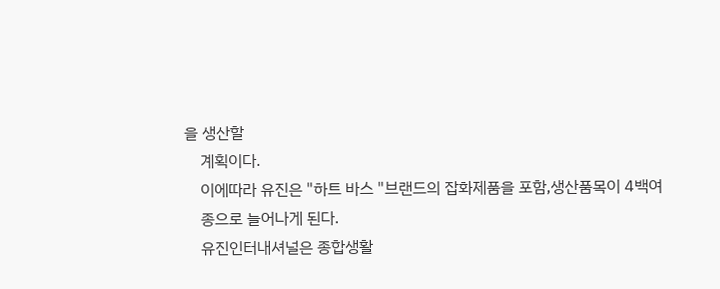을 생산할
    계획이다.
    이에따라 유진은 "하트 바스 "브랜드의 잡화제품을 포함,생산품목이 4백여
    종으로 늘어나게 된다.
    유진인터내셔널은 종합생활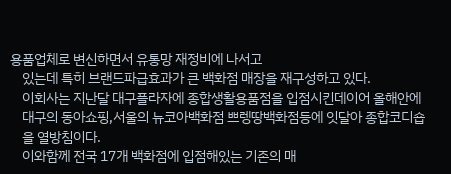용품업체로 변신하면서 유통망 재정비에 나서고
    있는데 특히 브랜드파급효과가 큰 백화점 매장을 재구성하고 있다.
    이회사는 지난달 대구플라자에 종합생활용품점을 입점시킨데이어 올해안에
    대구의 동아쇼핑,서울의 뉴코아백화점 쁘렝땅백화점등에 잇달아 종합코디숍
    을 열방침이다.
    이와함께 전국 17개 백화점에 입점해있는 기존의 매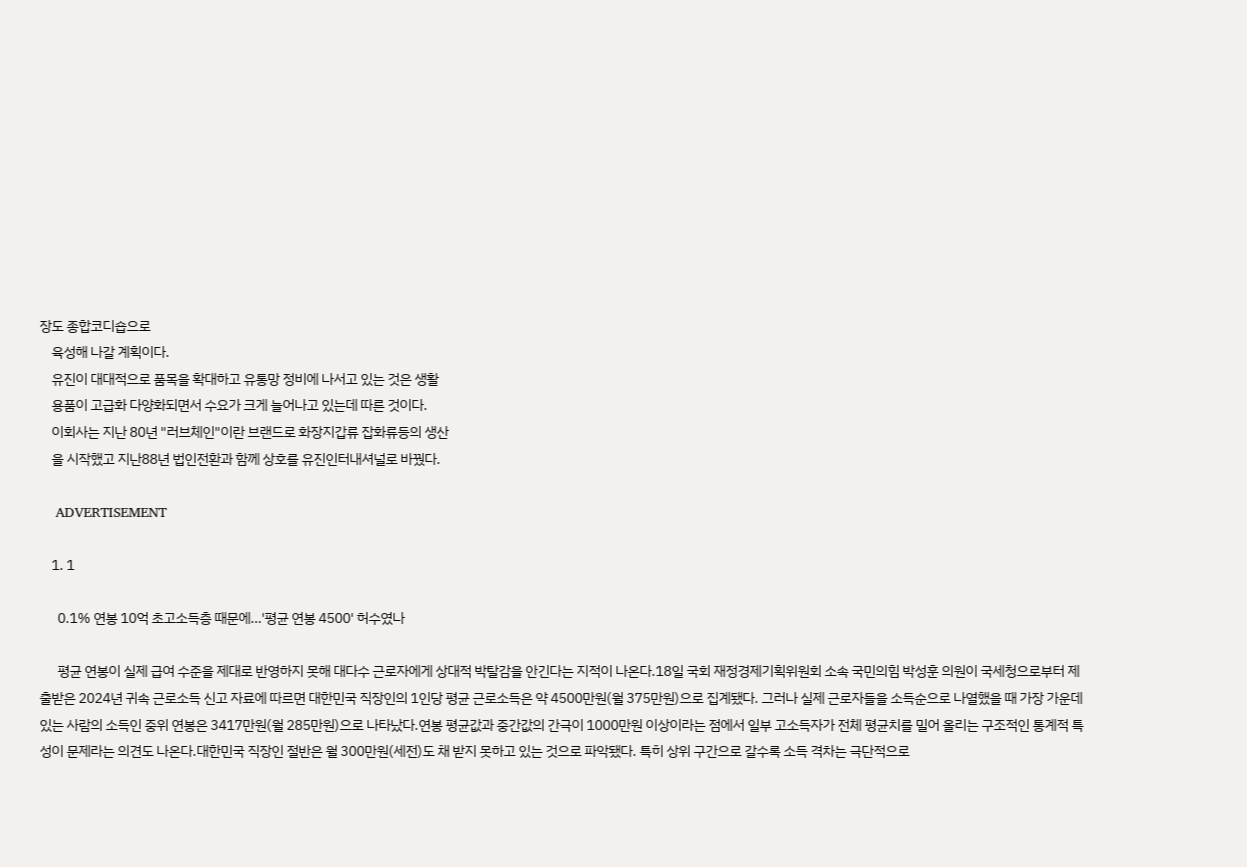장도 종합코디숍으로
    육성해 나갈 계획이다.
    유진이 대대적으로 품목을 확대하고 유통망 정비에 나서고 있는 것은 생활
    용품이 고급화 다양화되면서 수요가 크게 늘어나고 있는데 따른 것이다.
    이회사는 지난 80년 "러브체인"이란 브랜드로 화장지갑류 잡화류등의 생산
    을 시작했고 지난88년 법인전환과 함께 상호를 유진인터내셔널로 바꿨다.

    ADVERTISEMENT

    1. 1

      0.1% 연봉 10억 초고소득층 때문에…'평균 연봉 4500' 허수였나

      평균 연봉이 실제 급여 수준을 제대로 반영하지 못해 대다수 근로자에게 상대적 박탈감을 안긴다는 지적이 나온다.18일 국회 재정경제기획위원회 소속 국민의힘 박성훈 의원이 국세청으로부터 제출받은 2024년 귀속 근로소득 신고 자료에 따르면 대한민국 직장인의 1인당 평균 근로소득은 약 4500만원(월 375만원)으로 집계됐다. 그러나 실제 근로자들을 소득순으로 나열했을 때 가장 가운데 있는 사람의 소득인 중위 연봉은 3417만원(월 285만원)으로 나타났다.연봉 평균값과 중간값의 간극이 1000만원 이상이라는 점에서 일부 고소득자가 전체 평균치를 밀어 올리는 구조적인 통계적 특성이 문제라는 의견도 나온다.대한민국 직장인 절반은 월 300만원(세전)도 채 받지 못하고 있는 것으로 파악됐다. 특히 상위 구간으로 갈수록 소득 격차는 극단적으로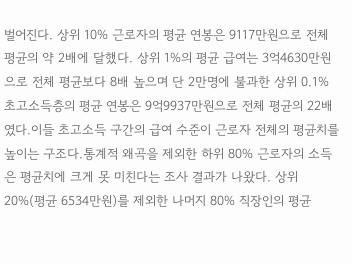벌어진다. 상위 10% 근로자의 평균 연봉은 9117만원으로 전체 평균의 약 2배에 달했다. 상위 1%의 평균 급여는 3억4630만원으로 전체 평균보다 8배 높으며 단 2만명에 불과한 상위 0.1% 초고소득층의 평균 연봉은 9억9937만원으로 전체 평균의 22배였다.이들 초고소득 구간의 급여 수준이 근로자 전체의 평균치를 높이는 구조다.통계적 왜곡을 제외한 하위 80% 근로자의 소득은 평균치에 크게 못 미친다는 조사 결과가 나왔다. 상위 20%(평균 6534만원)를 제외한 나머지 80% 직장인의 평균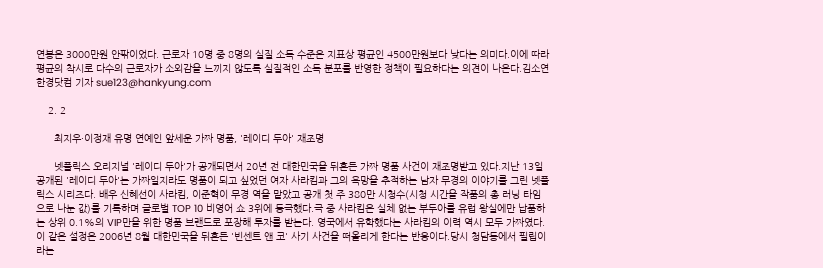연봉은 3000만원 안팎이었다. 근로자 10명 중 8명의 실질 소득 수준은 지표상 평균인 4500만원보다 낮다는 의미다.이에 따라 평균의 착시로 다수의 근로자가 소외감을 느끼지 않도록 실질적인 소득 분포를 반영한 정책이 필요하다는 의견이 나온다.김소연 한경닷컴 기자 sue123@hankyung.com

    2. 2

      최지우·이정재 유명 연예인 앞세운 가짜 명품, '레이디 두아' 재조명

      넷플릭스 오리지널 '레이디 두아'가 공개되면서 20년 전 대한민국을 뒤흔든 가짜 명품 사건이 재조명받고 있다.지난 13일 공개된 '레이디 두아'는 가짜일지라도 명품이 되고 싶었던 여자 사라킴과 그의 욕망을 추적하는 남자 무경의 이야기를 그린 넷플릭스 시리즈다. 배우 신혜선이 사라킴, 이준혁이 무경 역을 맡았고 공개 첫 주 380만 시청수(시청 시간을 작품의 총 러닝 타임으로 나눈 값)를 기록하며 글로벌 TOP 10 비영어 쇼 3위에 등극했다.극 중 사라킴은 실체 없는 부두아를 유럽 왕실에만 납품하는 상위 0.1%의 VIP만을 위한 명품 브랜드로 포장해 투자를 받는다. 영국에서 유학했다는 사라킴의 이력 역시 모두 가짜였다.이 같은 설정은 2006년 8월 대한민국을 뒤흔든 '빈센트 앤 코' 사기 사건을 떠올리게 한다는 반응이다.당시 청담동에서 필립이라는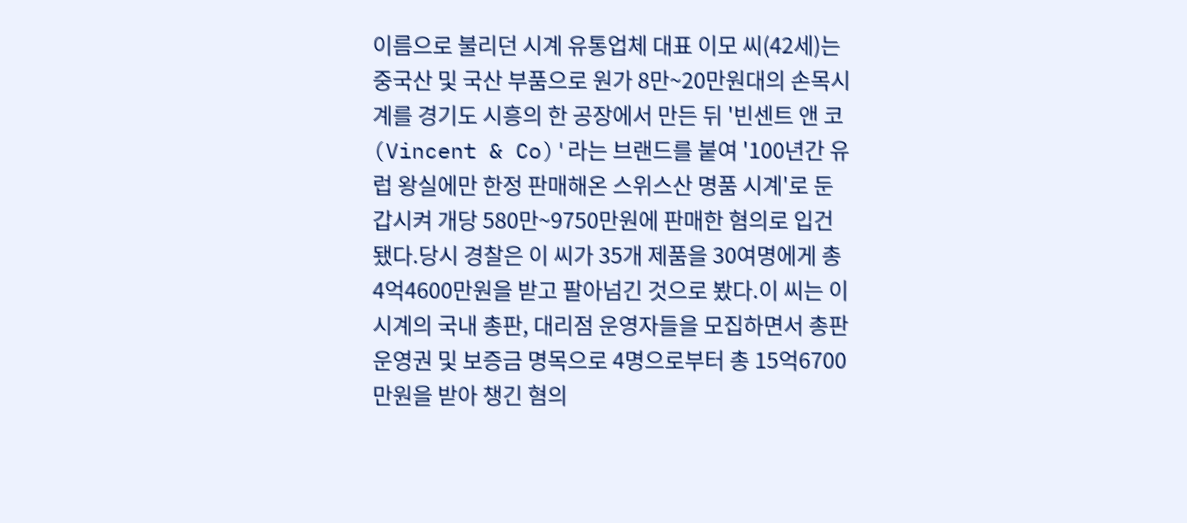이름으로 불리던 시계 유통업체 대표 이모 씨(42세)는 중국산 및 국산 부품으로 원가 8만~20만원대의 손목시계를 경기도 시흥의 한 공장에서 만든 뒤 '빈센트 앤 코(Vincent & Co)'라는 브랜드를 붙여 '100년간 유럽 왕실에만 한정 판매해온 스위스산 명품 시계'로 둔갑시켜 개당 580만~9750만원에 판매한 혐의로 입건됐다.당시 경찰은 이 씨가 35개 제품을 30여명에게 총 4억4600만원을 받고 팔아넘긴 것으로 봤다.이 씨는 이 시계의 국내 총판, 대리점 운영자들을 모집하면서 총판 운영권 및 보증금 명목으로 4명으로부터 총 15억6700만원을 받아 챙긴 혐의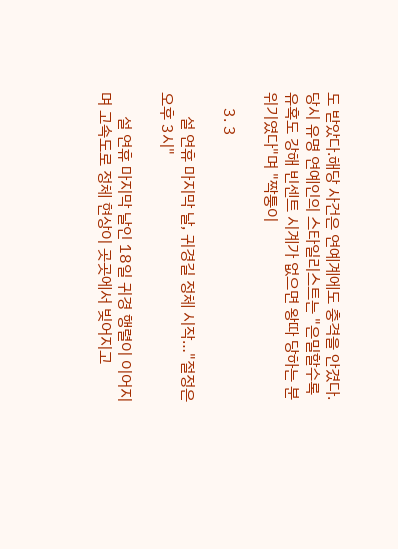도 받았다.해당 사건은 연예계에도 충격을 안겼다. 당시 유명 연예인의 스타일리스트는 "은밀할수록 유혹도 강해 빈센트 시계가 없으면 왕따 당하는 분위기였다"며 "짝퉁이

    3. 3

      설 연휴 마지막 날, 귀경길 정체 시작…"절정은 오후 3시"

      설 연휴 마지막 날인 18일 귀경 행렬이 이어지며 고속도로 정체 현상이 곳곳에서 빚어지고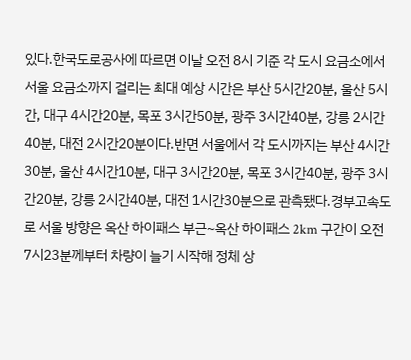있다.한국도로공사에 따르면 이날 오전 8시 기준 각 도시 요금소에서 서울 요금소까지 걸리는 최대 예상 시간은 부산 5시간20분, 울산 5시간, 대구 4시간20분, 목포 3시간50분, 광주 3시간40분, 강릉 2시간40분, 대전 2시간20분이다.반면 서울에서 각 도시까지는 부산 4시간30분, 울산 4시간10분, 대구 3시간20분, 목포 3시간40분, 광주 3시간20분, 강릉 2시간40분, 대전 1시간30분으로 관측됐다.경부고속도로 서울 방향은 옥산 하이패스 부근~옥산 하이패스 2km 구간이 오전 7시23분께부터 차량이 늘기 시작해 정체 상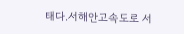태다.서해안고속도로 서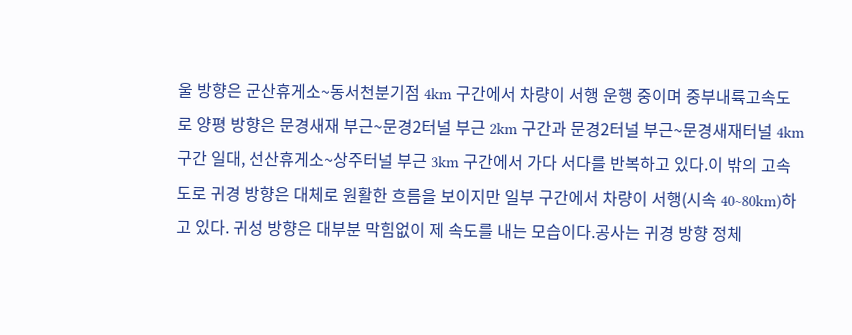울 방향은 군산휴게소~동서천분기점 4km 구간에서 차량이 서행 운행 중이며 중부내륙고속도로 양평 방향은 문경새재 부근~문경2터널 부근 2km 구간과 문경2터널 부근~문경새재터널 4km 구간 일대, 선산휴게소~상주터널 부근 3km 구간에서 가다 서다를 반복하고 있다.이 밖의 고속도로 귀경 방향은 대체로 원활한 흐름을 보이지만 일부 구간에서 차량이 서행(시속 40~80km)하고 있다. 귀성 방향은 대부분 막힘없이 제 속도를 내는 모습이다.공사는 귀경 방향 정체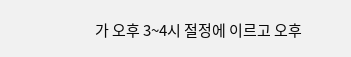가 오후 3~4시 절정에 이르고 오후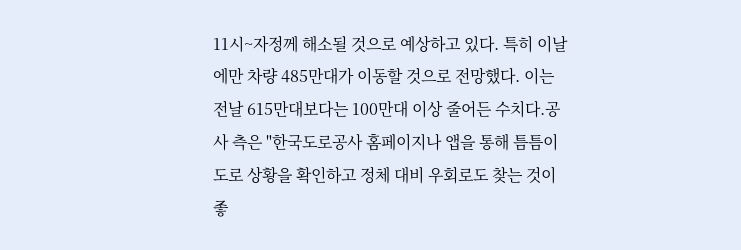11시~자정께 해소될 것으로 예상하고 있다. 특히 이날에만 차량 485만대가 이동할 것으로 전망했다. 이는 전날 615만대보다는 100만대 이상 줄어든 수치다.공사 측은 "한국도로공사 홈페이지나 앱을 통해 틈틈이 도로 상황을 확인하고 정체 대비 우회로도 찾는 것이 좋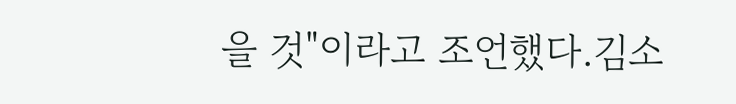을 것"이라고 조언했다.김소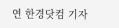연 한경닷컴 기자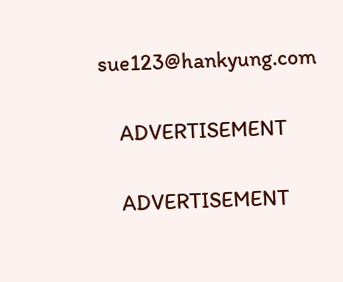sue123@hankyung.com

    ADVERTISEMENT

    ADVERTISEMENT